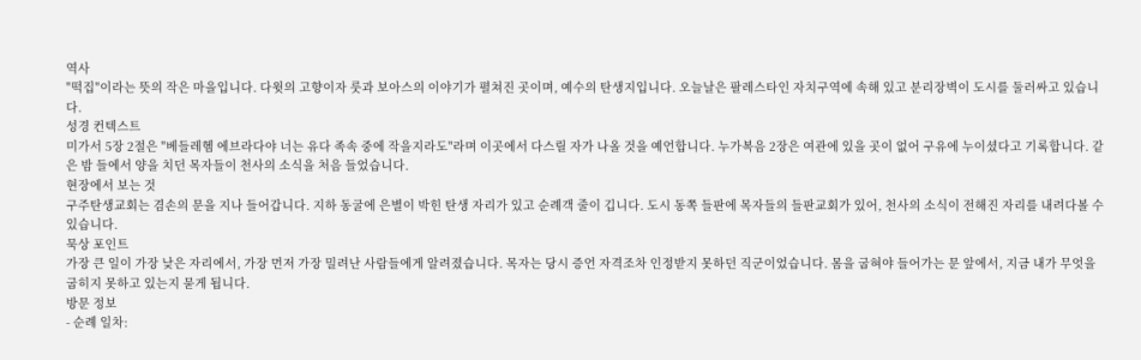역사
"떡집"이라는 뜻의 작은 마을입니다. 다윗의 고향이자 룻과 보아스의 이야기가 펼쳐진 곳이며, 예수의 탄생지입니다. 오늘날은 팔레스타인 자치구역에 속해 있고 분리장벽이 도시를 둘러싸고 있습니다.
성경 컨텍스트
미가서 5장 2절은 "베들레헴 에브라다야 너는 유다 족속 중에 작을지라도"라며 이곳에서 다스릴 자가 나올 것을 예언합니다. 누가복음 2장은 여관에 있을 곳이 없어 구유에 누이셨다고 기록합니다. 같은 밤 들에서 양을 치던 목자들이 천사의 소식을 처음 들었습니다.
현장에서 보는 것
구주탄생교회는 겸손의 문을 지나 들어갑니다. 지하 동굴에 은별이 박힌 탄생 자리가 있고 순례객 줄이 깁니다. 도시 동쪽 들판에 목자들의 들판교회가 있어, 천사의 소식이 전해진 자리를 내려다볼 수 있습니다.
묵상 포인트
가장 큰 일이 가장 낮은 자리에서, 가장 먼저 가장 밀려난 사람들에게 알려졌습니다. 목자는 당시 증언 자격조차 인정받지 못하던 직군이었습니다. 몸을 굽혀야 들어가는 문 앞에서, 지금 내가 무엇을 굽히지 못하고 있는지 묻게 됩니다.
방문 정보
- 순례 일차: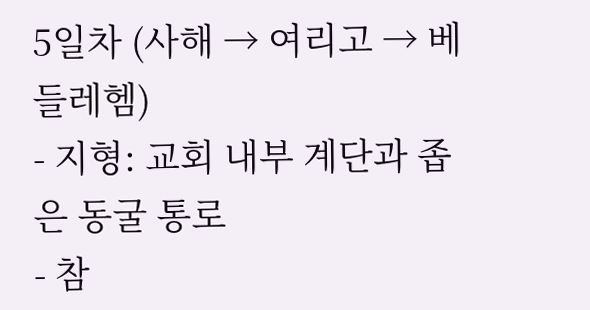5일차 (사해 → 여리고 → 베들레헴)
- 지형: 교회 내부 계단과 좁은 동굴 통로
- 참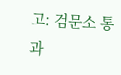고: 검문소 통과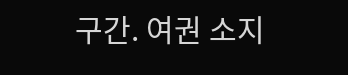구간. 여권 소지